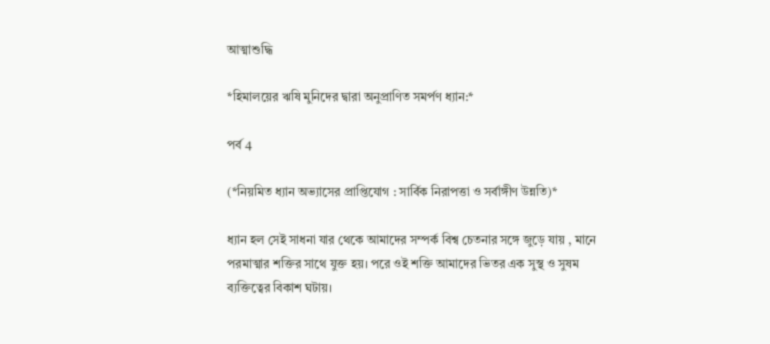আত্মাশুদ্ধি

*হিমালয়ের ঋষি মুনিদের দ্বারা অনুপ্রাণিত সমর্পণ ধ্যান:*

পর্ব 4

(*নিয়মিত ধ্যান অভ্যাসের প্রাপ্তিযোগ : সার্বিক নিরাপত্তা ও সর্বাঙ্গীণ উন্নতি)*

ধ্যান হল সেই সাধনা যার থেকে আমাদের সম্পর্ক বিশ্ব চেতনার সঙ্গে জুড়ে যায় , মানে পরমাত্মার শক্তির সাথে যুক্ত হয়। পরে ওই শক্তি আমাদের ভিতর এক সুস্থ ও সুষম ব্যক্তিত্বের বিকাশ ঘটায়।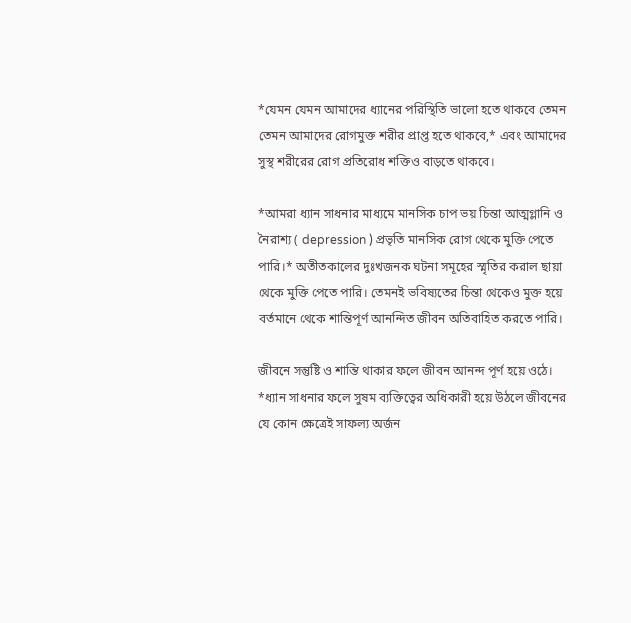*যেমন যেমন আমাদের ধ্যানের পরিস্থিতি ভালো হতে থাকবে তেমন তেমন আমাদের রোগমুক্ত শরীর প্রাপ্ত হতে থাকবে,* এবং আমাদের সুস্থ শরীরের রোগ প্রতিরোধ শক্তিও বাড়তে থাকবে।

*আমরা ধ্যান সাধনার মাধ্যমে মানসিক চাপ ভয় চিন্তা আত্মগ্লানি ও নৈরাশ্য ( depression ) প্রভৃতি মানসিক রোগ থেকে মুক্তি পেতে পারি।* অতীতকালের দুঃখজনক ঘটনা সমূহের স্মৃতির করাল ছায়া থেকে মুক্তি পেতে পারি। তেমনই ভবিষ্যতের চিন্তা থেকেও মুক্ত হয়ে বর্তমানে থেকে শান্তিপূর্ণ আনন্দিত জীবন অতিবাহিত করতে পারি।

জীবনে সন্তুষ্টি ও শান্তি থাকার ফলে জীবন আনন্দ পূর্ণ হয়ে ওঠে। *ধ্যান সাধনার ফলে সুষম ব্যক্তিত্বের অধিকারী হয়ে উঠলে জীবনের যে কোন ক্ষেত্রেই সাফল্য অর্জন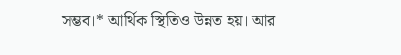সম্ভব।* আর্থিক স্থিতিও উন্নত হয়। আর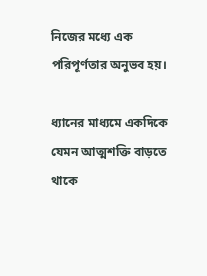নিজের মধ্যে এক পরিপূর্ণতার অনুভব হয়।

ধ্যানের মাধ্যমে একদিকে যেমন আত্মশক্তি বাড়তে থাকে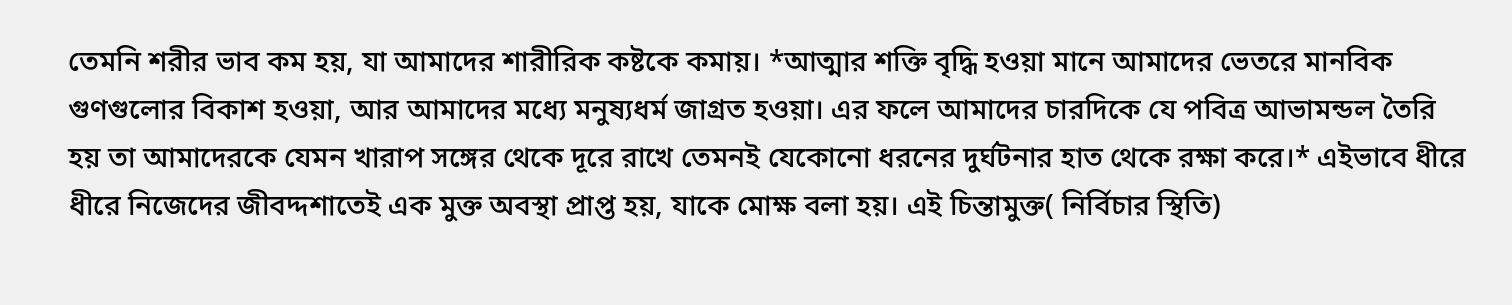তেমনি শরীর ভাব কম হয়, যা আমাদের শারীরিক কষ্টকে কমায়। *আত্মার শক্তি বৃদ্ধি হওয়া মানে আমাদের ভেতরে মানবিক গুণগুলোর বিকাশ হওয়া, আর আমাদের মধ্যে মনুষ্যধর্ম জাগ্রত হওয়া। এর ফলে আমাদের চারদিকে যে পবিত্র আভামন্ডল তৈরি হয় তা আমাদেরকে যেমন খারাপ সঙ্গের থেকে দূরে রাখে তেমনই যেকোনো ধরনের দুর্ঘটনার হাত থেকে রক্ষা করে।* এইভাবে ধীরে ধীরে নিজেদের জীবদ্দশাতেই এক মুক্ত অবস্থা প্রাপ্ত হয়, যাকে মোক্ষ বলা হয়। এই চিন্তামুক্ত( নির্বিচার স্থিতি)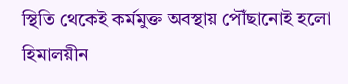স্থিতি থেকেই কর্মমুক্ত অবস্থায় পৌঁছানোই হলো হিমালয়ীন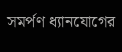সমর্পণ ধ্যানযোগের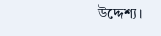উদ্দেশ্য।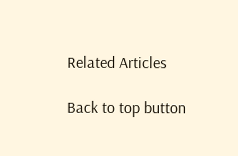Related Articles

Back to top button